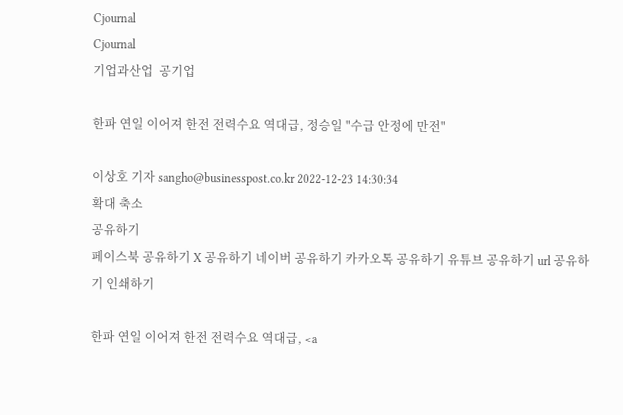Cjournal
Cjournal
기업과산업  공기업

한파 연일 이어져 한전 전력수요 역대급, 정승일 "수급 안정에 만전"

이상호 기자 sangho@businesspost.co.kr 2022-12-23 14:30:34
확대 축소
공유하기
페이스북 공유하기 X 공유하기 네이버 공유하기 카카오톡 공유하기 유튜브 공유하기 url 공유하기 인쇄하기

한파 연일 이어져 한전 전력수요 역대급, <a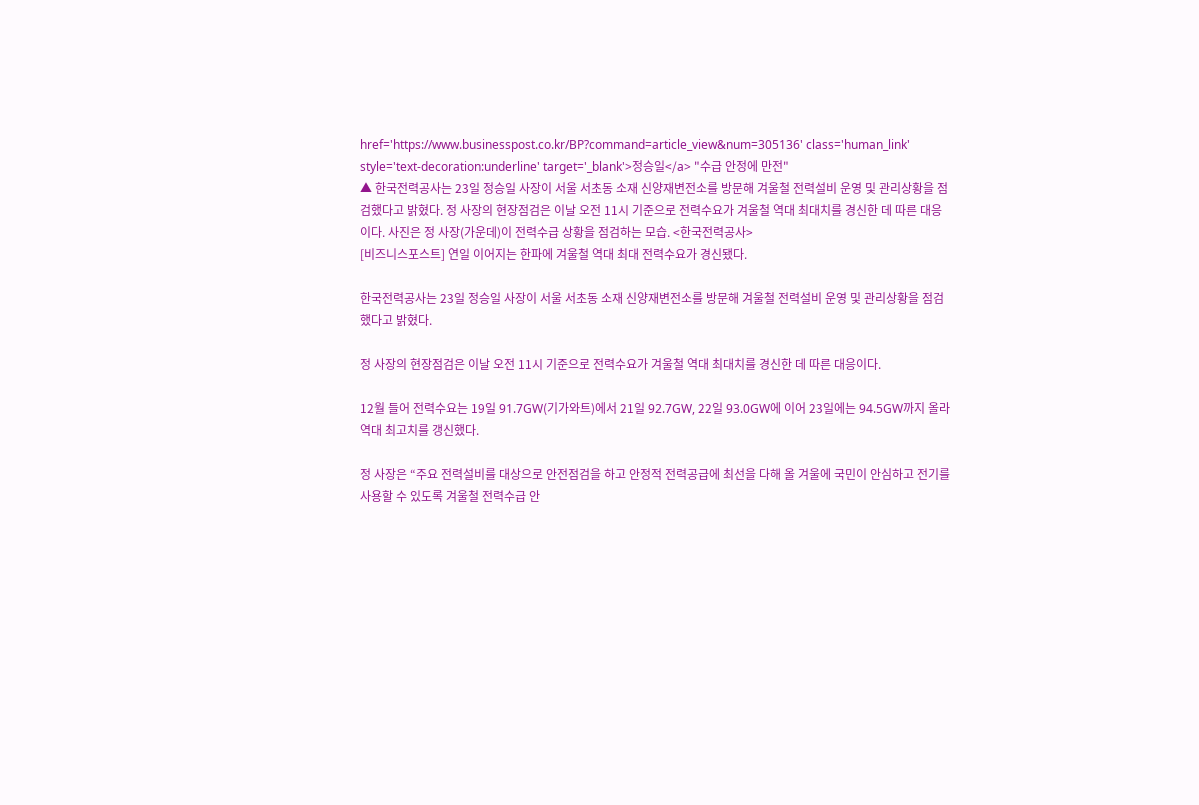href='https://www.businesspost.co.kr/BP?command=article_view&num=305136' class='human_link' style='text-decoration:underline' target='_blank'>정승일</a> "수급 안정에 만전"
▲ 한국전력공사는 23일 정승일 사장이 서울 서초동 소재 신양재변전소를 방문해 겨울철 전력설비 운영 및 관리상황을 점검했다고 밝혔다. 정 사장의 현장점검은 이날 오전 11시 기준으로 전력수요가 겨울철 역대 최대치를 경신한 데 따른 대응이다. 사진은 정 사장(가운데)이 전력수급 상황을 점검하는 모습. <한국전력공사>
[비즈니스포스트] 연일 이어지는 한파에 겨울철 역대 최대 전력수요가 경신됐다.

한국전력공사는 23일 정승일 사장이 서울 서초동 소재 신양재변전소를 방문해 겨울철 전력설비 운영 및 관리상황을 점검했다고 밝혔다.

정 사장의 현장점검은 이날 오전 11시 기준으로 전력수요가 겨울철 역대 최대치를 경신한 데 따른 대응이다.

12월 들어 전력수요는 19일 91.7GW(기가와트)에서 21일 92.7GW, 22일 93.0GW에 이어 23일에는 94.5GW까지 올라 역대 최고치를 갱신했다.

정 사장은 “주요 전력설비를 대상으로 안전점검을 하고 안정적 전력공급에 최선을 다해 올 겨울에 국민이 안심하고 전기를 사용할 수 있도록 겨울철 전력수급 안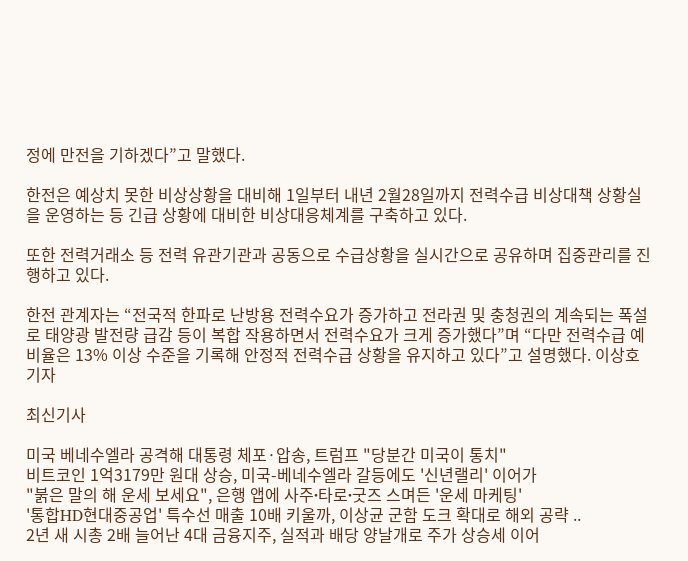정에 만전을 기하겠다”고 말했다.

한전은 예상치 못한 비상상황을 대비해 1일부터 내년 2월28일까지 전력수급 비상대책 상황실을 운영하는 등 긴급 상황에 대비한 비상대응체계를 구축하고 있다.

또한 전력거래소 등 전력 유관기관과 공동으로 수급상황을 실시간으로 공유하며 집중관리를 진행하고 있다.

한전 관계자는 “전국적 한파로 난방용 전력수요가 증가하고 전라권 및 충청권의 계속되는 폭설로 태양광 발전량 급감 등이 복합 작용하면서 전력수요가 크게 증가했다”며 “다만 전력수급 예비율은 13% 이상 수준을 기록해 안정적 전력수급 상황을 유지하고 있다”고 설명했다. 이상호 기자

최신기사

미국 베네수엘라 공격해 대통령 체포·압송, 트럼프 "당분간 미국이 통치"
비트코인 1억3179만 원대 상승, 미국-베네수엘라 갈등에도 '신년랠리' 이어가
"붉은 말의 해 운세 보세요", 은행 앱에 사주ᐧ타로ᐧ굿즈 스며든 '운세 마케팅'
'통합HD현대중공업' 특수선 매출 10배 키울까, 이상균 군함 도크 확대로 해외 공략 ..
2년 새 시총 2배 늘어난 4대 금융지주, 실적과 배당 양날개로 주가 상승세 이어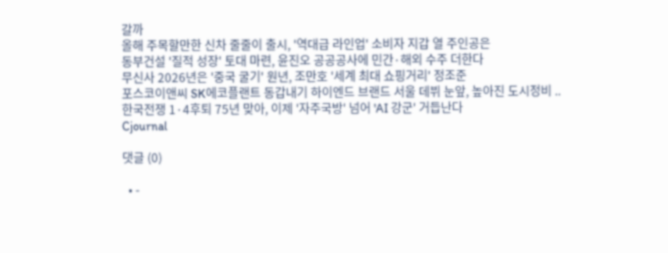갈까
올해 주목할만한 신차 줄줄이 출시, '역대급 라인업' 소비자 지갑 열 주인공은
동부건설 '질적 성장' 토대 마련, 윤진오 공공공사에 민간·해외 수주 더한다
무신사 2026년은 '중국 굴기' 원년, 조만호 '세계 최대 쇼핑거리' 정조준
포스코이앤씨 SK에코플랜트 동갑내기 하이엔드 브랜드 서울 데뷔 눈앞, 높아진 도시정비 ..
한국전쟁 1·4후퇴 75년 맞아, 이제 '자주국방' 넘어 'AI 강군' 거듭난다
Cjournal

댓글 (0)

  • -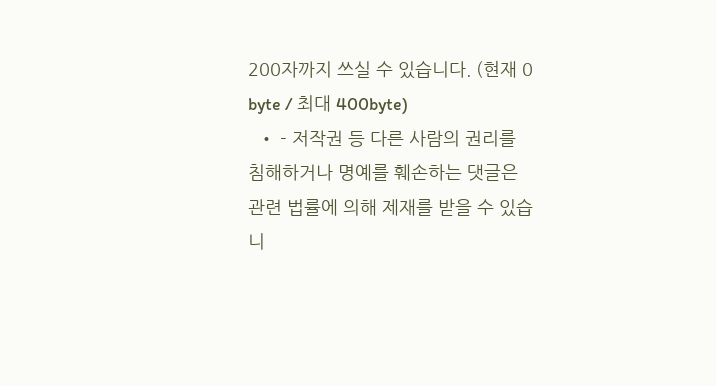200자까지 쓰실 수 있습니다. (현재 0 byte / 최대 400byte)
  • - 저작권 등 다른 사람의 권리를 침해하거나 명예를 훼손하는 댓글은 관련 법률에 의해 제재를 받을 수 있습니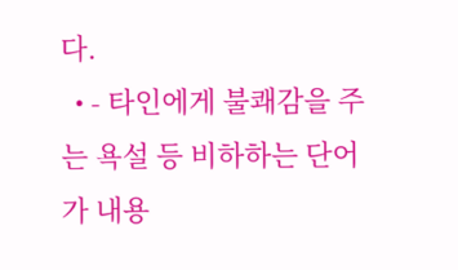다.
  • - 타인에게 불쾌감을 주는 욕설 등 비하하는 단어가 내용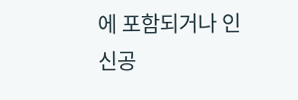에 포함되거나 인신공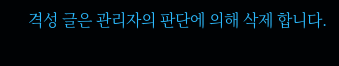격성 글은 관리자의 판단에 의해 삭제 합니다.